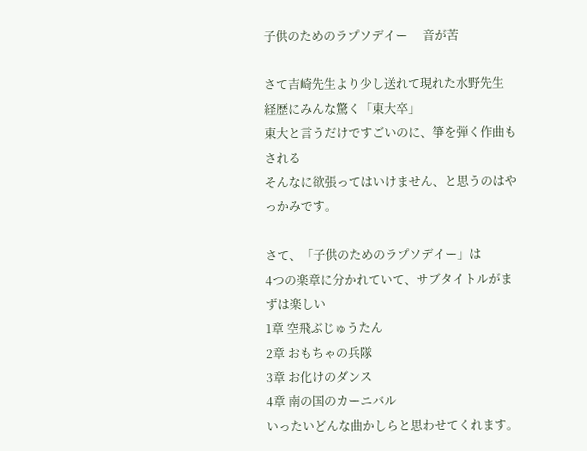子供のためのラプソデイー     音が苦

さて吉崎先生より少し送れて現れた水野先生
経歴にみんな驚く「東大卒」
東大と言うだけですごいのに、箏を弾く作曲もされる
そんなに欲張ってはいけません、と思うのはやっかみです。

さて、「子供のためのラプソデイー」は
4つの楽章に分かれていて、サブタイトルがまずは楽しい
1章 空飛ぶじゅうたん
2章 おもちゃの兵隊
3章 お化けのダンス
4章 南の国のカーニバル
いったいどんな曲かしらと思わせてくれます。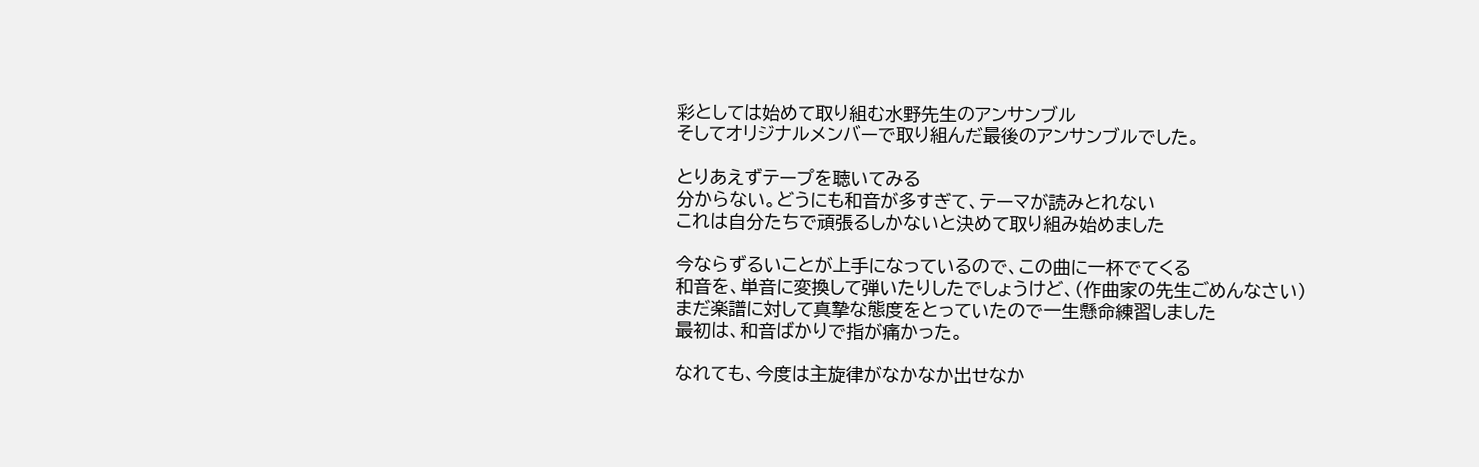彩としては始めて取り組む水野先生のアンサンブル
そしてオリジナルメンバーで取り組んだ最後のアンサンブルでした。

とりあえずテープを聴いてみる
分からない。どうにも和音が多すぎて、テーマが読みとれない
これは自分たちで頑張るしかないと決めて取り組み始めました

今ならずるいことが上手になっているので、この曲に一杯でてくる
和音を、単音に変換して弾いたりしたでしょうけど、(作曲家の先生ごめんなさい)
まだ楽譜に対して真摯な態度をとっていたので一生懸命練習しました
最初は、和音ばかりで指が痛かった。

なれても、今度は主旋律がなかなか出せなか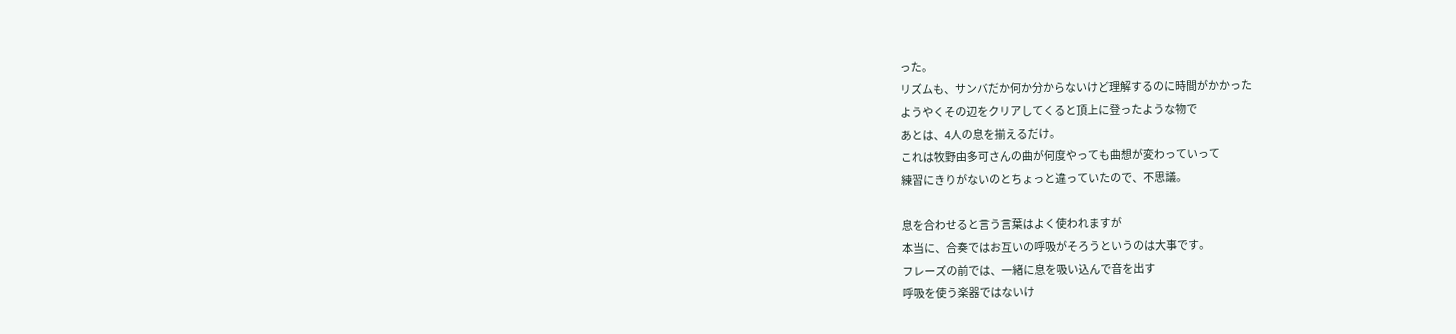った。
リズムも、サンバだか何か分からないけど理解するのに時間がかかった
ようやくその辺をクリアしてくると頂上に登ったような物で
あとは、4人の息を揃えるだけ。
これは牧野由多可さんの曲が何度やっても曲想が変わっていって
練習にきりがないのとちょっと違っていたので、不思議。

息を合わせると言う言葉はよく使われますが
本当に、合奏ではお互いの呼吸がそろうというのは大事です。
フレーズの前では、一緒に息を吸い込んで音を出す
呼吸を使う楽器ではないけ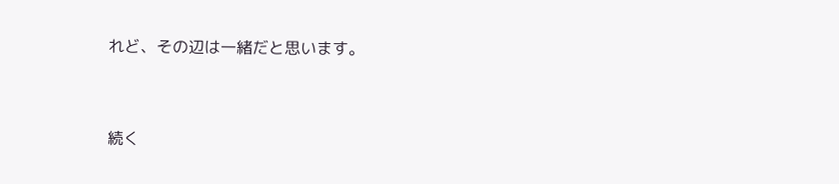れど、その辺は一緒だと思います。


続く